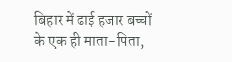बिहार में ढाई हजार बच्चों के एक ही माता-पिता,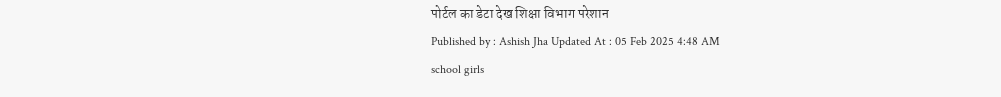पोर्टल का डेटा देख शिक्षा विभाग परेशान
Published by : Ashish Jha Updated At : 05 Feb 2025 4:48 AM
school girls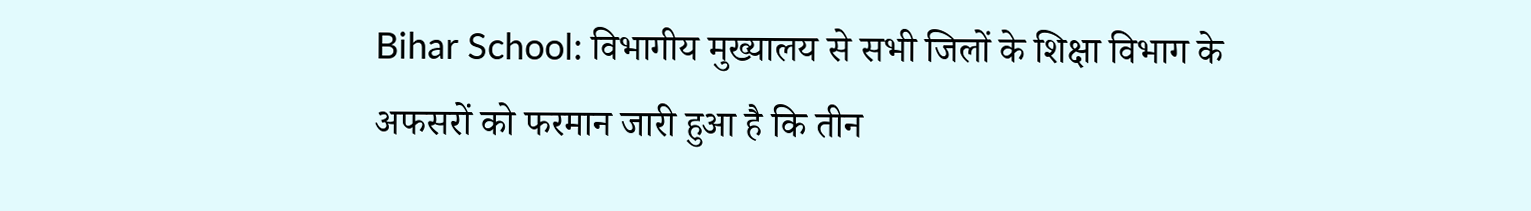Bihar School: विभागीय मुख्यालय से सभी जिलों के शिक्षा विभाग के अफसरों को फरमान जारी हुआ है कि तीन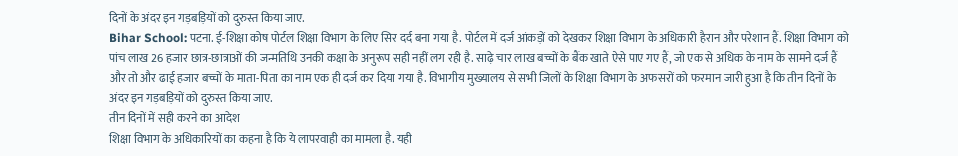दिनों के अंदर इन गड़बड़ियों को दुरुस्त किया जाए.
Bihar School: पटना. ई-शिक्षा कोष पोर्टल शिक्षा विभाग के लिए सिर दर्द बना गया है. पोर्टल में दर्ज आंकड़ों को देखकर शिक्षा विभाग के अधिकारी हैरान और परेशान हैं. शिक्षा विभाग को पांच लाख 26 हजार छात्र-छात्राओं की जन्मतिथि उनकी कक्षा के अनुरूप सही नहीं लग रही है. साढ़े चार लाख बच्चों के बैंक खाते ऐसे पाए गए हैं, जो एक से अधिक के नाम के सामने दर्ज हैं और तो और ढाई हजार बच्चों के माता-पिता का नाम एक ही दर्ज कर दिया गया है. विभागीय मुख्यालय से सभी जिलों के शिक्षा विभाग के अफसरों को फरमान जारी हुआ है कि तीन दिनों के अंदर इन गड़बड़ियों को दुरुस्त किया जाए.
तीन दिनों में सही करने का आदेश
शिक्षा विभाग के अधिकारियों का कहना है कि ये लापरवाही का मामला है. यही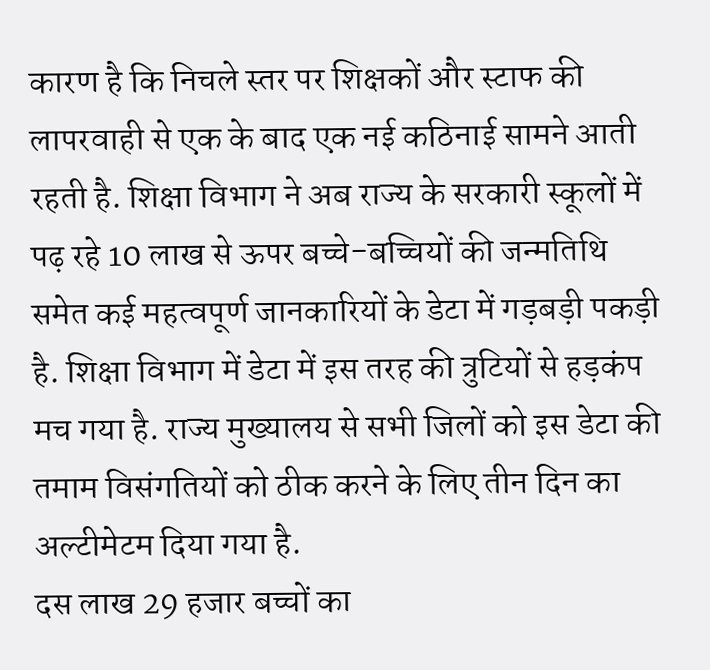कारण है कि निचले स्तर पर शिक्षकों और स्टाफ की लापरवाही से एक के बाद एक नई कठिनाई सामने आती रहती है. शिक्षा विभाग ने अब राज्य के सरकारी स्कूलों में पढ़ रहे 10 लाख से ऊपर बच्चे-बच्चियों की जन्मतिथि समेत कई महत्वपूर्ण जानकारियों के डेटा में गड़बड़ी पकड़ी है. शिक्षा विभाग में डेटा में इस तरह की त्रुटियों से हड़कंप मच गया है. राज्य मुख्यालय से सभी जिलों को इस डेटा की तमाम विसंगतियों को ठीक करने के लिए तीन दिन का अल्टीमेटम दिया गया है.
दस लाख 29 हजार बच्चों का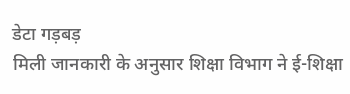डेटा गड़बड़
मिली जानकारी के अनुसार शिक्षा विभाग ने ई-शिक्षा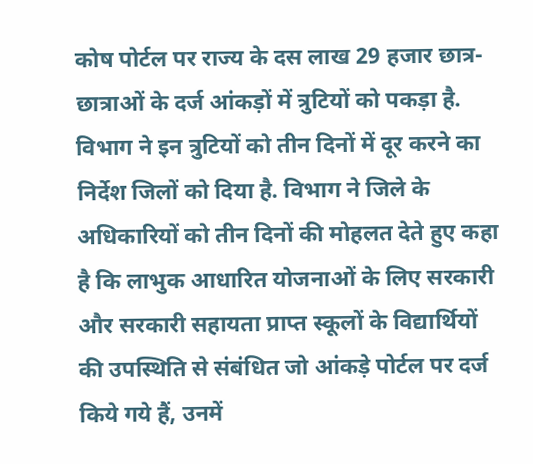कोष पोर्टल पर राज्य के दस लाख 29 हजार छात्र-छात्राओं के दर्ज आंकड़ों में त्रुटियों को पकड़ा है. विभाग ने इन त्रुटियों को तीन दिनों में दूर करने का निर्देश जिलों को दिया है. विभाग ने जिले के अधिकारियों को तीन दिनों की मोहलत देते हुए कहा है कि लाभुक आधारित योजनाओं के लिए सरकारी और सरकारी सहायता प्राप्त स्कूलों के विद्यार्थियों की उपस्थिति से संबंधित जो आंकड़े पोर्टल पर दर्ज किये गये हैं, उनमें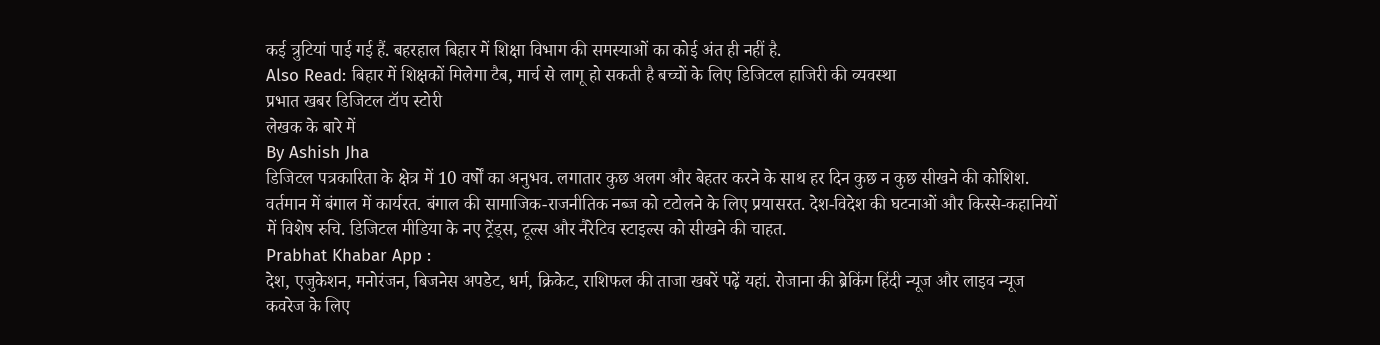कई त्रुटियां पाई गई हैं. बहरहाल बिहार में शिक्षा विभाग की समस्याओं का कोई अंत ही नहीं है.
Also Read: बिहार में शिक्षकों मिलेगा टैब, मार्च से लागू हो सकती है बच्चों के लिए डिजिटल हाजिरी की व्यवस्था
प्रभात खबर डिजिटल टॉप स्टोरी
लेखक के बारे में
By Ashish Jha
डिजिटल पत्रकारिता के क्षेत्र में 10 वर्षों का अनुभव. लगातार कुछ अलग और बेहतर करने के साथ हर दिन कुछ न कुछ सीखने की कोशिश. वर्तमान में बंगाल में कार्यरत. बंगाल की सामाजिक-राजनीतिक नब्ज को टटोलने के लिए प्रयासरत. देश-विदेश की घटनाओं और किस्से-कहानियों में विशेष रुचि. डिजिटल मीडिया के नए ट्रेंड्स, टूल्स और नैरेटिव स्टाइल्स को सीखने की चाहत.
Prabhat Khabar App :
देश, एजुकेशन, मनोरंजन, बिजनेस अपडेट, धर्म, क्रिकेट, राशिफल की ताजा खबरें पढ़ें यहां. रोजाना की ब्रेकिंग हिंदी न्यूज और लाइव न्यूज कवरेज के लिए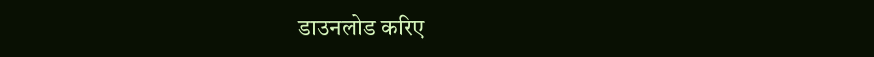डाउनलोड करिए